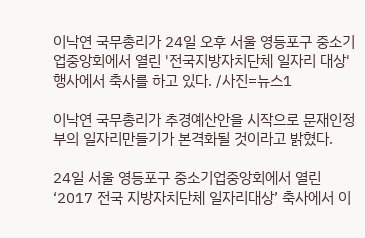이낙연 국무총리가 24일 오후 서울 영등포구 중소기업중앙회에서 열린 '전국지방자치단체 일자리 대상' 행사에서 축사를 하고 있다. /사진=뉴스1

이낙연 국무총리가 추경예산안을 시작으로 문재인정부의 일자리만들기가 본격화될 것이라고 밝혔다.

24일 서울 영등포구 중소기업중앙회에서 열린 ‘2017 전국 지방자치단체 일자리대상’ 축사에서 이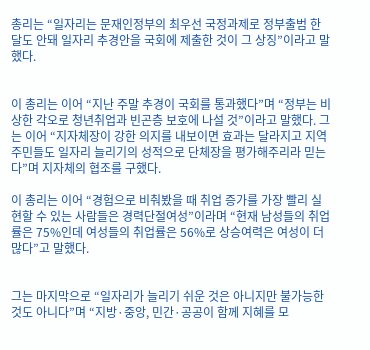총리는 “일자리는 문재인정부의 최우선 국정과제로 정부출범 한달도 안돼 일자리 추경안을 국회에 제출한 것이 그 상징”이라고 말했다.


이 총리는 이어 “지난 주말 추경이 국회를 통과했다”며 “정부는 비상한 각오로 청년취업과 빈곤층 보호에 나설 것”이라고 말했다. 그는 이어 “지자체장이 강한 의지를 내보이면 효과는 달라지고 지역주민들도 일자리 늘리기의 성적으로 단체장을 평가해주리라 믿는다”며 지자체의 협조를 구했다.

이 총리는 이어 “경험으로 비춰봤을 때 취업 증가를 가장 빨리 실현할 수 있는 사람들은 경력단절여성”이라며 “현재 남성들의 취업률은 75%인데 여성들의 취업률은 56%로 상승여력은 여성이 더 많다”고 말했다.


그는 마지막으로 “일자리가 늘리기 쉬운 것은 아니지만 불가능한 것도 아니다”며 “지방·중앙, 민간·공공이 함께 지혜를 모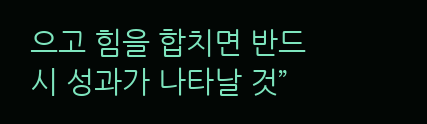으고 힘을 합치면 반드시 성과가 나타날 것”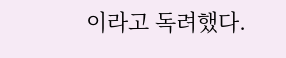이라고 독려했다.